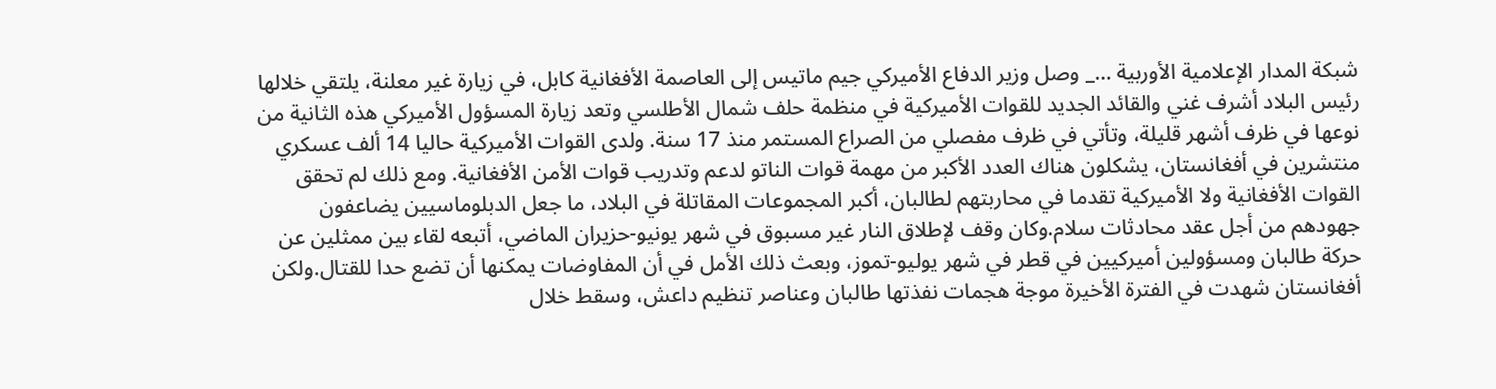شبكة المدار الإعلامية الأوربية …_ وصل وزير الدفاع الأميركي جيم ماتيس إلى العاصمة الأفغانية كابل، في زيارة غير معلنة، يلتقي خلالها رئيس البلاد أشرف غني والقائد الجديد للقوات الأميركية في منظمة حلف شمال الأطلسي وتعد زيارة المسؤول الأميركي هذه الثانية من نوعها في ظرف أشهر قليلة، وتأتي في ظرف مفصلي من الصراع المستمر منذ 17 سنة. ولدى القوات الأميركية حاليا 14 ألف عسكري منتشرين في أفغانستان، يشكلون هناك العدد الأكبر من مهمة قوات الناتو لدعم وتدريب قوات الأمن الأفغانية. ومع ذلك لم تحقق القوات الأفغانية ولا الأميركية تقدما في محاربتهم لطالبان، أكبر المجموعات المقاتلة في البلاد، ما جعل الدبلوماسيين يضاعفون جهودهم من أجل عقد محادثات سلام.وكان وقف لإطلاق النار غير مسبوق في شهر يونيو-حزيران الماضي، أتبعه لقاء بين ممثلين عن حركة طالبان ومسؤولين أميركيين في قطر في شهر يوليو-تموز، وبعث ذلك الأمل في أن المفاوضات يمكنها أن تضع حدا للقتال.ولكن أفغانستان شهدت في الفترة الأخيرة موجة هجمات نفذتها طالبان وعناصر تنظيم داعش، وسقط خلال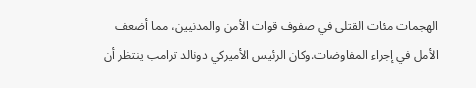الهجمات مئات القتلى في صفوف قوات الأمن والمدنيين، مما أضعف الأمل في إجراء المفاوضات.وكان الرئيس الأميركي دونالد ترامب ينتظر أن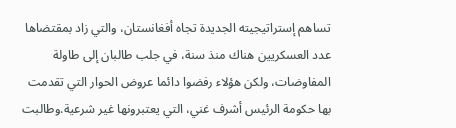تساهم إستراتيجيته الجديدة تجاه أفغانستان، والتي زاد بمقتضاها عدد العسكريين هناك منذ سنة، في جلب طالبان إلى طاولة المفاوضات، ولكن هؤلاء رفضوا دائما عروض الحوار التي تقدمت بها حكومة الرئيس أشرف غني، التي يعتبرونها غير شرعية.وطالبت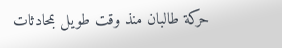حركة طالبان منذ وقت طويل بمحادثات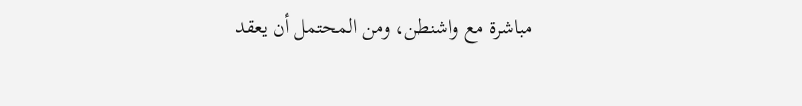مباشرة مع واشنطن، ومن المحتمل أن يعقد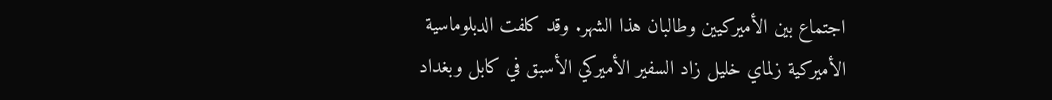اجتماع بين الأميركيين وطالبان هذا الشهر. وقد كلفت الدبلوماسية الأميركية زلماي خليل زاد السفير الأميركي الأسبق في كابل وبغداد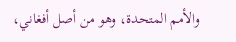والأمم المتحدة، وهو من أصل أفغاني،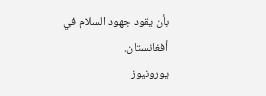بأن يقود جهود السلام في أفغانستان.
يورونيوز